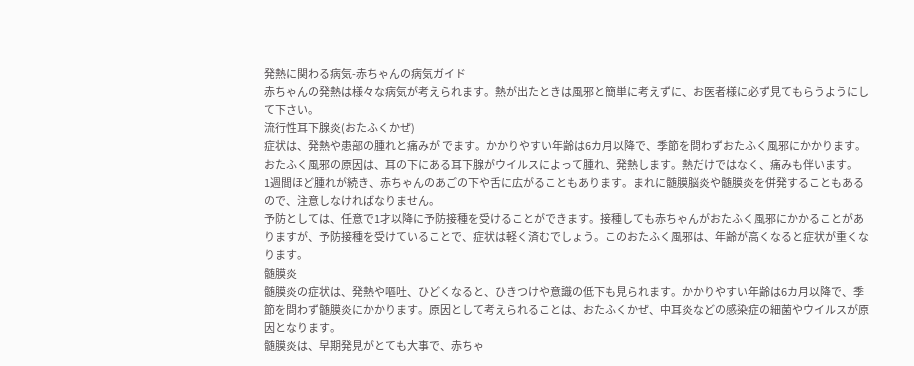発熱に関わる病気-赤ちゃんの病気ガイド
赤ちゃんの発熱は様々な病気が考えられます。熱が出たときは風邪と簡単に考えずに、お医者様に必ず見てもらうようにして下さい。
流行性耳下腺炎(おたふくかぜ)
症状は、発熱や患部の腫れと痛みが でます。かかりやすい年齢は6カ月以降で、季節を問わずおたふく風邪にかかります。おたふく風邪の原因は、耳の下にある耳下腺がウイルスによって腫れ、発熱します。熱だけではなく、痛みも伴います。
1週間ほど腫れが続き、赤ちゃんのあごの下や舌に広がることもあります。まれに髄膜脳炎や髄膜炎を併発することもあるので、注意しなければなりません。
予防としては、任意で1才以降に予防接種を受けることができます。接種しても赤ちゃんがおたふく風邪にかかることがありますが、予防接種を受けていることで、症状は軽く済むでしょう。このおたふく風邪は、年齢が高くなると症状が重くなります。
髄膜炎
髄膜炎の症状は、発熱や嘔吐、ひどくなると、ひきつけや意識の低下も見られます。かかりやすい年齢は6カ月以降で、季節を問わず髄膜炎にかかります。原因として考えられることは、おたふくかぜ、中耳炎などの感染症の細菌やウイルスが原因となります。
髄膜炎は、早期発見がとても大事で、赤ちゃ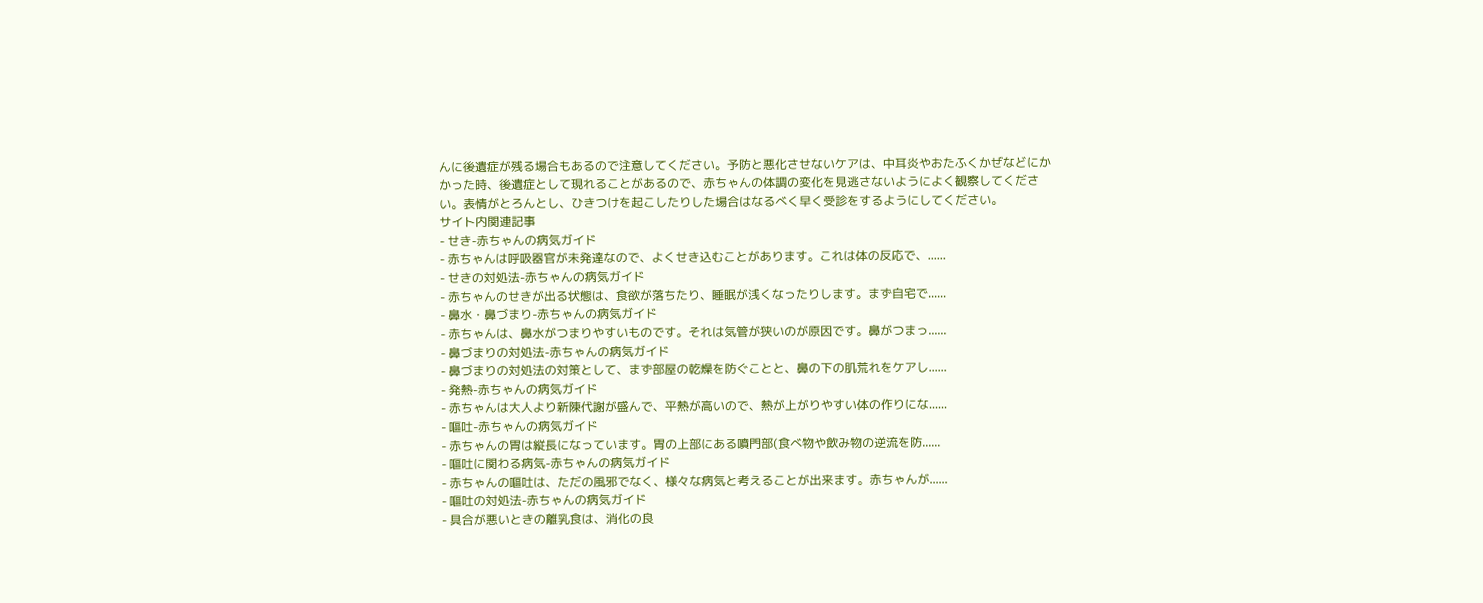んに後遺症が残る場合もあるので注意してください。予防と悪化させないケアは、中耳炎やおたふくかぜなどにかかった時、後遺症として現れることがあるので、赤ちゃんの体調の変化を見逃さないようによく観察してください。表情がとろんとし、ひきつけを起こしたりした場合はなるべく早く受診をするようにしてください。
サイト内関連記事
- せき-赤ちゃんの病気ガイド
- 赤ちゃんは呼吸器官が未発達なので、よくせき込むことがあります。これは体の反応で、......
- せきの対処法-赤ちゃんの病気ガイド
- 赤ちゃんのせきが出る状態は、食欲が落ちたり、睡眠が浅くなったりします。まず自宅で......
- 鼻水・鼻づまり-赤ちゃんの病気ガイド
- 赤ちゃんは、鼻水がつまりやすいものです。それは気管が狭いのが原因です。鼻がつまっ......
- 鼻づまりの対処法-赤ちゃんの病気ガイド
- 鼻づまりの対処法の対策として、まず部屋の乾燥を防ぐことと、鼻の下の肌荒れをケアし......
- 発熱-赤ちゃんの病気ガイド
- 赤ちゃんは大人より新陳代謝が盛んで、平熱が高いので、熱が上がりやすい体の作りにな......
- 嘔吐-赤ちゃんの病気ガイド
- 赤ちゃんの胃は縦長になっています。胃の上部にある噴門部(食べ物や飲み物の逆流を防......
- 嘔吐に関わる病気-赤ちゃんの病気ガイド
- 赤ちゃんの嘔吐は、ただの風邪でなく、様々な病気と考えることが出来ます。赤ちゃんが......
- 嘔吐の対処法-赤ちゃんの病気ガイド
- 具合が悪いときの離乳食は、消化の良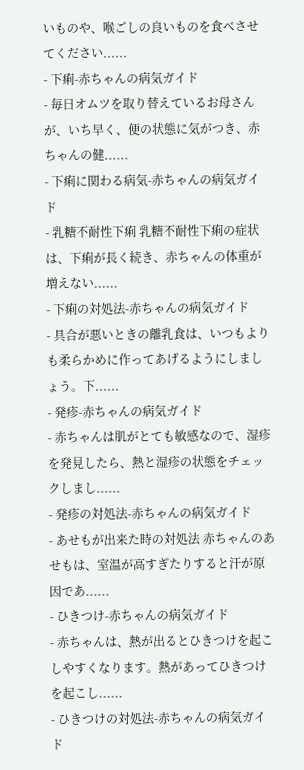いものや、喉ごしの良いものを食べさせてください......
- 下痢-赤ちゃんの病気ガイド
- 毎日オムツを取り替えているお母さんが、いち早く、便の状態に気がつき、赤ちゃんの健......
- 下痢に関わる病気-赤ちゃんの病気ガイド
- 乳糖不耐性下痢 乳糖不耐性下痢の症状は、下痢が長く続き、赤ちゃんの体重が増えない......
- 下痢の対処法-赤ちゃんの病気ガイド
- 具合が悪いときの離乳食は、いつもよりも柔らかめに作ってあげるようにしましょう。下......
- 発疹-赤ちゃんの病気ガイド
- 赤ちゃんは肌がとても敏感なので、湿疹を発見したら、熱と湿疹の状態をチェックしまし......
- 発疹の対処法-赤ちゃんの病気ガイド
- あせもが出来た時の対処法 赤ちゃんのあせもは、室温が高すぎたりすると汗が原因であ......
- ひきつけ-赤ちゃんの病気ガイド
- 赤ちゃんは、熱が出るとひきつけを起こしやすくなります。熱があってひきつけを起こし......
- ひきつけの対処法-赤ちゃんの病気ガイド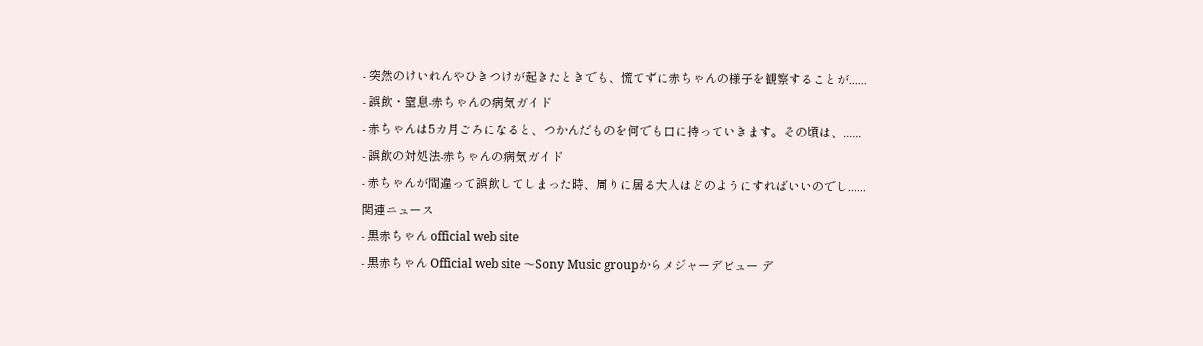- 突然のけいれんやひきつけが起きたときでも、慌てずに赤ちゃんの様子を観察することが......
- 誤飲・窒息-赤ちゃんの病気ガイド
- 赤ちゃんは5カ月ごろになると、つかんだものを何でも口に持っていきます。その頃は、......
- 誤飲の対処法-赤ちゃんの病気ガイド
- 赤ちゃんが間違って誤飲してしまった時、周りに居る大人はどのようにすればいいのでし......
関連ニュース
- 黒赤ちゃん official web site
- 黒赤ちゃん Official web site 〜Sony Music groupからメジャーデビュー デ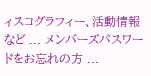ィスコグラフィー、活動情報など ... メンバーズパスワードをお忘れの方 ...